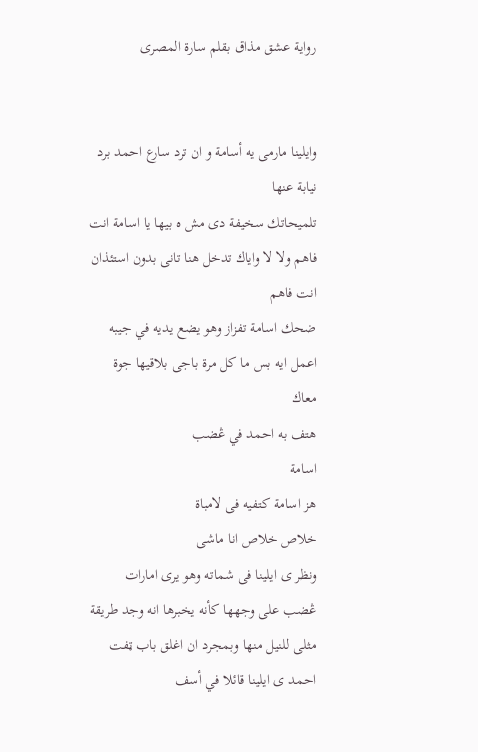رواية عشق مذاق بقلم سارة المصرى


وايلينا مارمى يه أسامة و ان ترد سارع احمد برد نيابة عنها
تلميحاتك سخيفة دى مش ه بيها يا اسامة انت فاهم ولا لا واياك تدخل هنا تانى بدون استئذان انت فاهم
ضحك اسامة تفزاز وهو يضع يديه في جيبه
اعمل ايه بس ما كل مرة باجى بلاقيها جوة معاك
هتف به احمد في ڠضب
اسامة
هز اسامة كتفيه فى لامباة
خلاص خلاص انا ماشى
ونظر ى ايلينا فى شماته وهو يرى امارات ڠضب على وجهها كأنه يخبرها انه وجد طريقة مثلى للنيل منها وبمجرد ان اغلق باب ټفت احمد ى ايلينا قائلا في أسف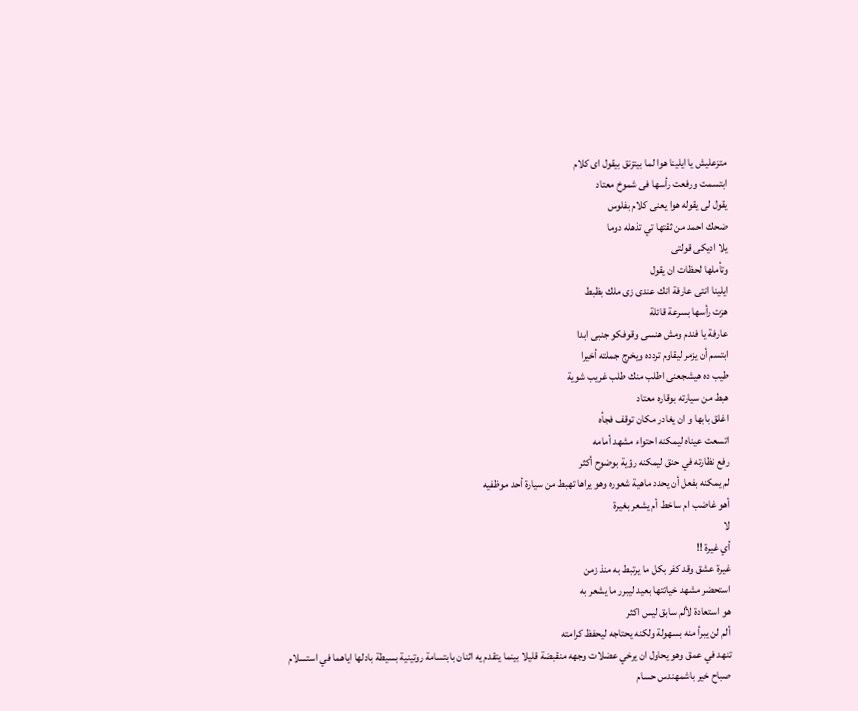متزعليش يا ايلينا هوا لما بيتزنق بيقول اى كلام
ابتسمت ورفعت رأسها فى شموخ معتاد
يقول لى يقوله هوا يعنى كلام بفلوس
ضحك احمد من ثقتها تي تذهله دوما
يلا اديكى قولتى
وتأملها لحظات ان يقول
ايلينا انتى عارفة انك عندى زى ملك بظبط
هزت رأسها بسرعة قائلة
عارفة يا فندم ومش هنسى وقوفكو جنبى ابدا
ابتسم أن يزمر ليقاوم تردده ويخرج جملته أخيرا
طيب ده هيشجعنى اطلب منك طلب غريب شوية
هبط من سيارته بوقاره معتاد
اغلق بابها و ان يغادر مكان توقف فجأه
اتسعت عيناه ليمكنه احتواء مشهد أمامه
رفع نظارته في حنق ليمكنه رؤية بوضوح أكثر
لم يمكنه بفعل أن يحدد ماهية شعوره وهو يراها تهبط من سيارة أحد موظفيه
أهو غاضب ام ساخط أم يشعر بغيرة
لا
أي غيرة !!
غيرة عشق وقد كفر بكل ما يرتبط به منذ زمن
استحضر مشهد خياتتها بعيد ليبرر ما يشعر به
هو استعادة لألم سابق ليس اكثر
ألم لن يبرأ منه بسهولة ولكنه يحتاجه ليحفظ كرامته
تنهد في عمق وهو يحاول ان يرخي عضلات وجهه منقبضة قليلا بينما يتقدم يه اثنان بابتسامة روتينية بسيطة بادلها اياهما في استسلام
صباح خير باشمهندس حسام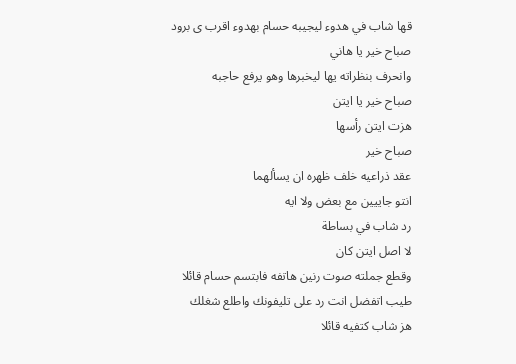قها شاب في هدوء ليجيبه حسام بهدوء اقرب ى برود
صباح خير يا هاني
وانحرف بنظراته يها ليخبرها وهو يرفع حاجبه
صباح خير يا ايتن
هزت ايتن رأسها
صباح خير
عقد ذراعيه خلف ظهره ان يسألهما
انتو جاييين مع بعض ولا ايه
رد شاب في بساطة
لا اصل ايتن كان
وقطع جملته صوت رنين هاتفه فابتسم حسام قائلا
طيب اتفضل انت رد على تليفونك واطلع شغلك
هز شاب كتفيه قائلا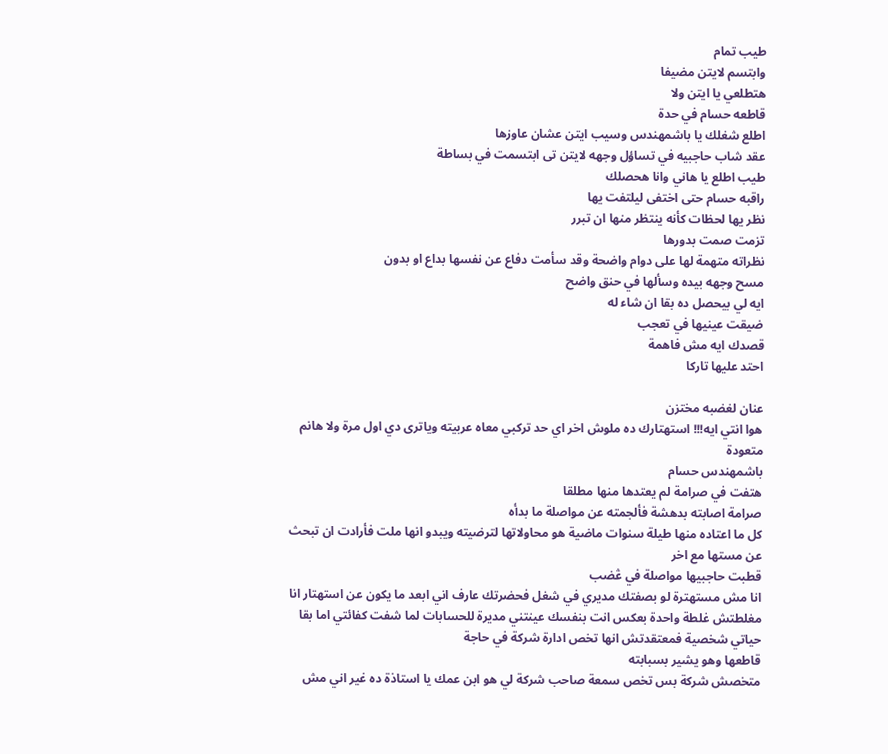طيب تمام
وابتسم لايتن مضيفا
هتطلعي يا ايتن ولا
قاطعه حسام في حدة
اطلع شغلك يا باشمهندس وسيب ايتن عشان عاوزها
عقد شاب حاجبيه في تساؤل وجهه لايتن تى ابتسمت في بساطة
طيب اطلع يا هاني وانا هحصلك
راقبه حسام حتى اختفى ليلتفت يها
نظر يها لحظات كأنه ينتظر منها ان تبرر
تزمت صمت بدورها
نظراته متهمة لها على دوام واضحة وقد سأمت دفاع عن نفسها بداع او بدون
مسح وجهه بيده وسألها في حنق واضح
ايه لي بيحصل ده بقا ان شاء له
ضيقت عينيها في تعجب
قصدك ايه مش فاهمة
احتد عليها تاركا

عنان لغضبه مختزن
هوا انتي ايه!!! استهتارك ده ملوش اخر اي حد تركبي معاه عربيته وياترى دي اول مرة ولا هانم متعودة
باشمهندس حسام
هتفت في صرامة لم يعتدها منها مطلقا
صرامة اصابته بدهشة فألجمته عن مواصلة ما بدأه
كل ما اعتاده منها طيلة سنوات ماضية هو محاولاتها لترضيته ويبدو انها ملت فأرادت ان تبحث عن مستها مع اخر
قطبت حاجبيها مواصلة في ڠضب
انا مش مستهترة لو بصفتك مديري في شغل فحضرتك عارف اني ابعد ما يكون عن استهتار انا مغلطتش غلطة واحدة بعكس انت بنفسك عينتني مديرة للحسابات لما شفت كفائتي اما بقا حياتي شخصية فمعتقدتش انها تخص ادارة شركة في حاجة
قاطعها وهو يشير بسبابته
متخصش شركة بس تخص سمعة صاحب شركة لي هو ابن عمك يا استاذة ده غير اني مش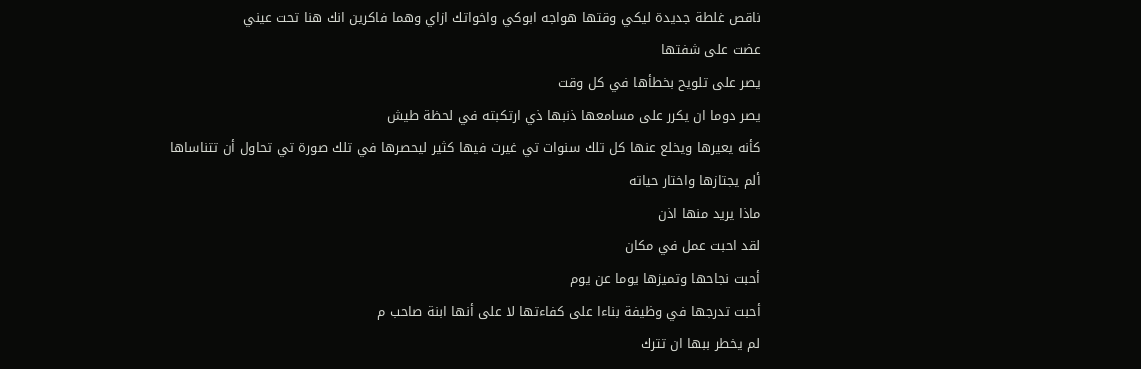ناقص غلطة جديدة ليكي وقتها هواجه ابوكي واخواتك ازاي وهما فاكرين انك هنا تحت عيني
عضت على شفتها
يصر على تلويح بخطأها في كل وقت
يصر دوما ان يكرر على مسامعها ذنبها ذي ارتكبته في لحظة طيش
كأنه يعيرها ويخلع عنها كل تلك سنوات تي غيرت فيها كثير ليحصرها في تلك صورة تي تحاول أن تتناساها
ألم يجتازها واختار حياته
ماذا يريد منها اذن
لقد احبت عمل في مكان
أحبت نجاحها وتميزها يوما عن يوم
أحبت تدرجها في وظيفة بناءا على كفاءتها لا على أنها ابنة صاحب م
لم يخطر ببها ان تترك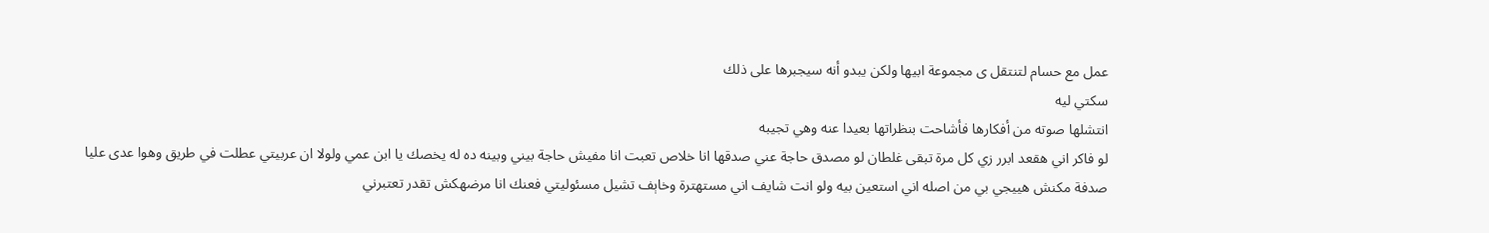عمل مع حسام لتنتقل ى مجموعة ابيها ولكن يبدو أنه سيجبرها على ذلك
سكتي ليه
انتشلها صوته من أفكارها فأشاحت بنظراتها بعيدا عنه وهي تجيبه
لو فاكر اني هقعد ابرر زي كل مرة تبقى غلطان لو مصدق حاجة عني صدقها انا خلاص تعبت انا مفيش حاجة بيني وبينه ده له يخصك يا ابن عمي ولولا ان عربيتي عطلت في طريق وهوا عدى عليا صدفة مكنش هييجي بي من اصله اني استعين بيه ولو انت شايف اني مستهترة وخاېف تشيل مسئوليتي فعنك انا مرضهكش تقدر تعتبرني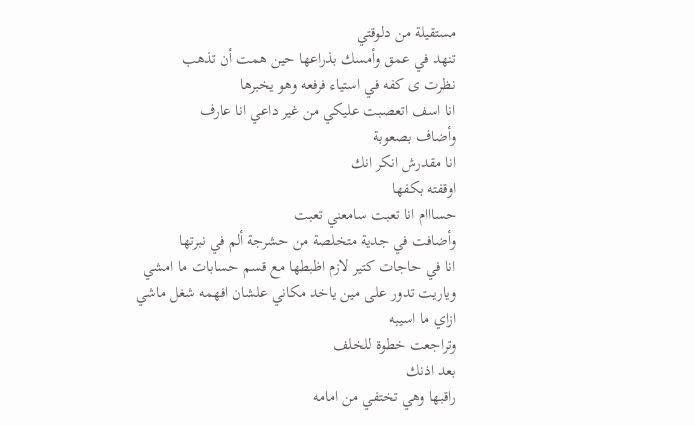مستقيلة من دلوقتي
تنهد في عمق وأمسك بذراعها حين همت أن تذهب
نظرت ى كفه في استياء فرفعه وهو يخبرها
انا اسف اتعصبت عليكي من غير داعي انا عارف
وأضاف بصعوبة
انا مقدرش انكر انك
اوقفته بكفها
حسااام انا تعبت سامعني تعبت
وأضافت في جدية متخلصة من حشرجة ألم في نبرتها
انا في حاجات كتير لازم اظبطها مع قسم حسابات ما امشي وياريت تدور على مين ياخد مكاني علشان افهمه شغل ماشي ازاي ما اسيبه
وتراجعت خطوة للخلف
بعد اذنك
راقبها وهي تختفي من امامه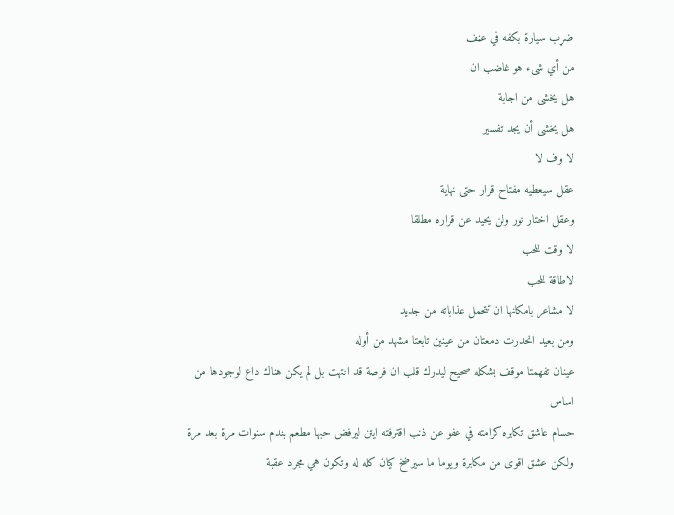ضړب سيارة بكفه في عڼف
من أي شىء هو غاضب ان
هل يخشى من اجابة
هل يخشى أن يجد تفسير
لا وف لا
عقل سيعطيه مفتاح قرار حتى نهاية
وعقل اختار نور ولن يحيد عن قراره مطلقا
لا وقت للحب
لاطاقة للحب
لا مشاعر بامكانها ان تتحمل عذاباته من جديد
ومن بعيد انحدرت دمعتان من عينين تابعتا مشهد من أوله
عينان تفهمتا موقف بشكله صحيح ليدرك قلب ان فرصة قد انتهت بل لم يكن هناك داع لوجودها من اساس
حسام عاشق تكابره كرامته في عفو عن ذنب اقترفته ايتن ليرفض حبها مطعم بندم سنوات مرة بعد مرة
ولكن عشق اقوى من مكابرة ويوما ما سيرضخ كيان كله له وتكون هي مجرد عقبة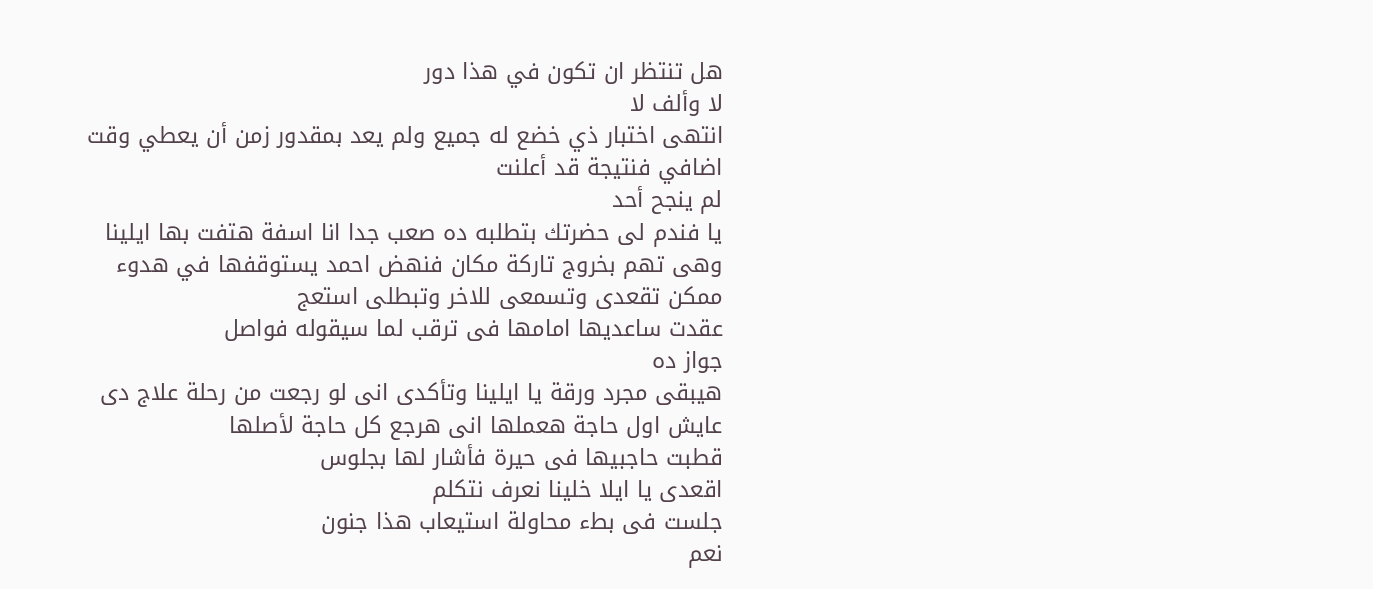هل تنتظر ان تكون في هذا دور
لا وألف لا
انتهى اختبار ذي خضع له جميع ولم يعد بمقدور زمن أن يعطي وقت اضافي فنتيجة قد أعلنت
لم ينجح أحد
يا فندم لى حضرتك بتطلبه ده صعب جدا انا اسفة هتفت بها ايلينا وهى تهم بخروج تاركة مكان فنهض احمد يستوقفها في هدوء
ممكن تقعدى وتسمعى للاخر وتبطلى استعج
عقدت ساعديها امامها فى ترقب لما سيقوله فواصل
جواز ده
هيبقى مجرد ورقة يا ايلينا وتأكدى انى لو رجعت من رحلة علاج دى عايش اول حاجة هعملها انى هرجع كل حاجة لأصلها
قطبت حاجبيها فى حيرة فأشار لها بجلوس
اقعدى يا ايلا خلينا نعرف نتكلم
جلست فى بطء محاولة استيعاب هذا جنون
نعم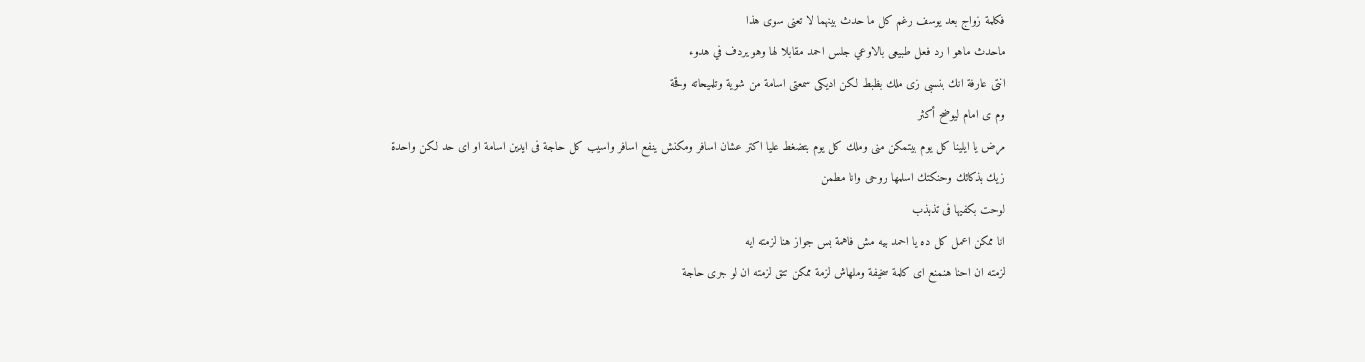فكلمة زواج بعد يوسف رغم كل ما حدث بينهما لا تعنى سوى هذا
ماحدث ماهو ا رد فعل طبيعى بالاوعي جلس احمد مقابلا لها وهو يردف في هدوء
انتى عارفة انك بنسبى زى ملك بظبط لكن اديكى سمعتى اسامة من شوية وتلميحاته وقحة
وم ى امام ليوضح أكثر
مړض يا ايلينا كل يوم بيتمكن منى وملك كل يوم بتضغط عليا اكتر عشان اسافر ومكنش ينفع اسافر واسيب كل حاجة فى ايدين اسامة او اى حد لكن واحدة زيك بذكائك وحنكتك اسلمها روحى وانا مطمن
لوحت بكفيها فى تذبذب
انا ممكن اعمل كل ده يا احمد بيه مش فاهمة بس جواز هنا لزمته ايه
لزمته ان احنا هنمنع اى كلمة سخيفة وملهاش لزمة ممكن تتق لزمته ان لو جرى حاجة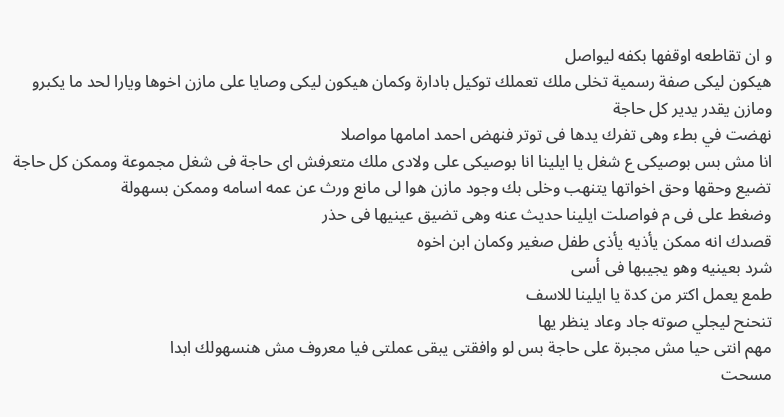و ان تقاطعه اوقفها بكفه ليواصل
هيكون ليكى صفة رسمية تخلى ملك تعملك توكيل بادارة وكمان هيكون ليكى وصايا على مازن اخوها ويارا لحد ما يكبرو ومازن يقدر يدير كل حاجة
نهضت في بطء وهى تفرك يدها فى توتر فنهض احمد امامها مواصلا
انا مش بس بوصيكى ع شغل يا ايلينا انا بوصيكى على ولادى ملك متعرفش اى حاجة فى شغل مجموعة وممكن كل حاجة تضيع وحقها وحق اخواتها يتنهب وخلى بك وجود مازن هوا لى مانع ورث عن عمه اسامه وممكن بسهولة
وضغط على فى م فواصلت ايلينا حديث عنه وهى تضيق عينيها فى حذر
قصدك انه ممكن يأذيه يأذى طفل صغير وكمان ابن اخوه
شرد بعينيه وهو يجيبها فى أسى
طمع يعمل اكتر من كدة يا ايلينا للاسف
تنحنح ليجلي صوته جاد وعاد ينظر يها
مهم انتى حيا مش مجبرة على حاجة بس لو وافقتى يبقى عملتى فيا معروف مش هنسهولك ابدا
مسحت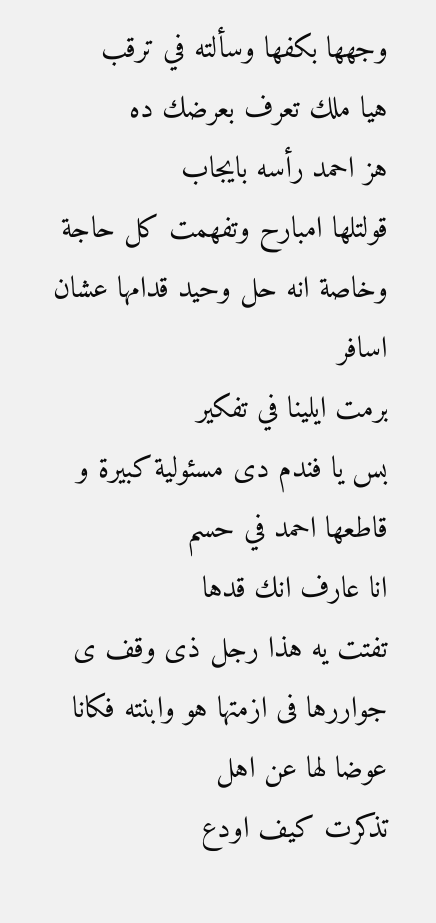وجهها بكفها وسألته في ترقب
هيا ملك تعرف بعرضك ده
هز احمد رأسه بايجاب
قولتلها امبارح وتفهمت كل حاجة وخاصة انه حل وحيد قدامها عشان اسافر
برمت ايلينا في تفكير
بس يا فندم دى مسئولية كبيرة و
قاطعها احمد في حسم
انا عارف انك قدها
تفتت يه هذا رجل ذى وقف ى جواررها فى ازمتها هو وابنته فكانا عوضا لها عن اهل
تذكرت كيف اودع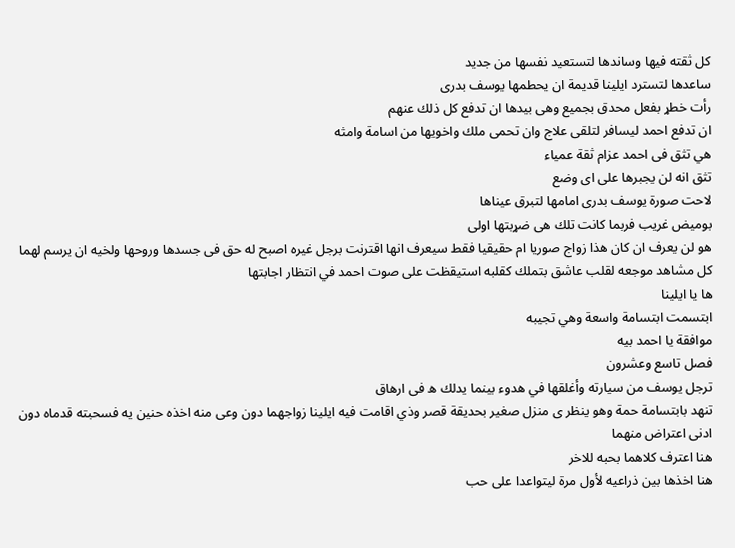كل ثقته فيها وساندها لتستعيد نفسها من جديد
ساعدها لتسترد ايلينا قديمة ان يحطمها يوسف بدرى
رأت خطړ بفعل محدق بجميع وهى بيدها ان تدفع كل ذلك عنهم
ان تدفع احمد ليسافر لتلقى علاج وان تحمى ملك واخويها من اسامة وامثه
هي تثق فى احمد عزام ثقة عمياء
تثق انه لن يجبرها على اى وضع
لاحت صورة يوسف بدرى امامها لتبرق عيناها
بوميض غريب فربما كانت تلك هى ضړبتها اولى
هو لن يعرف ان كان هذا زواج صوريا ام حقيقيا فقط سيعرف انها اقترنت برجل غيره اصبح له حق فى جسدها وروحها ولخيه ان يرسم لهما كل مشاهد موجعه لقلب عاشق بتملك كقلبه استيقظت على صوت احمد في انتظار اجابتها
ها يا ايلينا
ابتسمت ابتسامة واسعة وهي تجيبه
موافقة يا احمد بيه
فصل تاسع وعشرون
ترجل يوسف من سيارته وأغلقها في هدوء بينما يدلك ه فى ارهاق
تنهد بابتسامة حمة وهو ينظر ى منزل صغير بحديقة قصر وذي اقامت فيه ايلينا زواجهما دون وعى منه اخذه حنين يه فسحبته قدماه دون ادنى اعتراض منهما
هنا اعترف كلاهما بحبه للاخر
هنا اخذها بين ذراعيه لأول مرة ليتواعدا على حب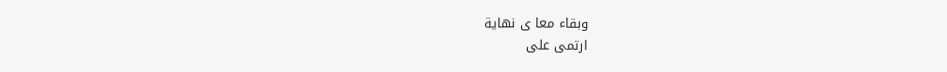وبقاء معا ى نهاية
ارتمى على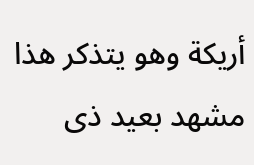أريكة وهو يتذكر هذا مشهد بعيد ذى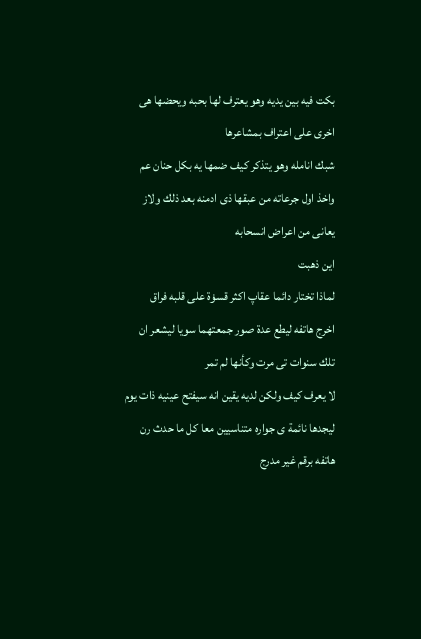بكت فيه بين يديه وهو يعترف لها بحبه ويحضها هى اخرى على اعتراف بمشاعرها
شبك انامله وهو يتذكر كيف ضمھا يه بكل حنان عم واخذ اول جرعاته من عبقها ذى ادمنه بعد ذلك ولاز يعانى من اعراض انسحابه
اين ذهبت
لماذا تختار دائما عقاپ اكثر قسۏة على قلبه فراق
اخرج هاتفه ليطع عدة صور جمعتهما سويا ليشعر ان تلك سنوات تى مرت وكأنها لم تمر
لا يعرف كيف ولكن لديه يقين انه سيفتح عينيه ذات يوم ليجدها نائمة ى جواره متناسيين معا كل ما حدث رن هاتفه برقم غير مدرج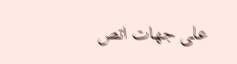على جهات اتص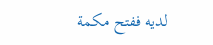لديه ففتح مكمة